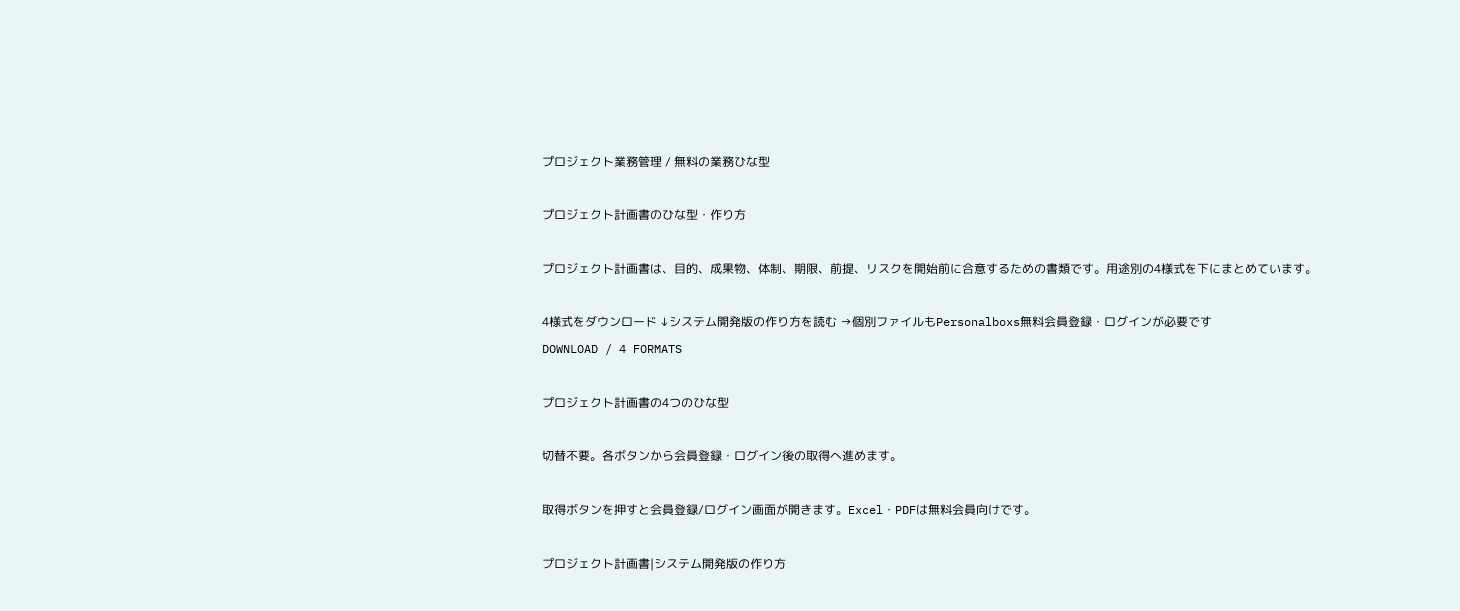プロジェクト業務管理 / 無料の業務ひな型

プロジェクト計画書のひな型・作り方

プロジェクト計画書は、目的、成果物、体制、期限、前提、リスクを開始前に合意するための書類です。用途別の4様式を下にまとめています。

4様式をダウンロード ↓システム開発版の作り方を読む →個別ファイルもPersonalboxs無料会員登録・ログインが必要です
DOWNLOAD / 4 FORMATS

プロジェクト計画書の4つのひな型

切替不要。各ボタンから会員登録・ログイン後の取得へ進めます。

取得ボタンを押すと会員登録/ログイン画面が開きます。Excel・PDFは無料会員向けです。

プロジェクト計画書|システム開発版の作り方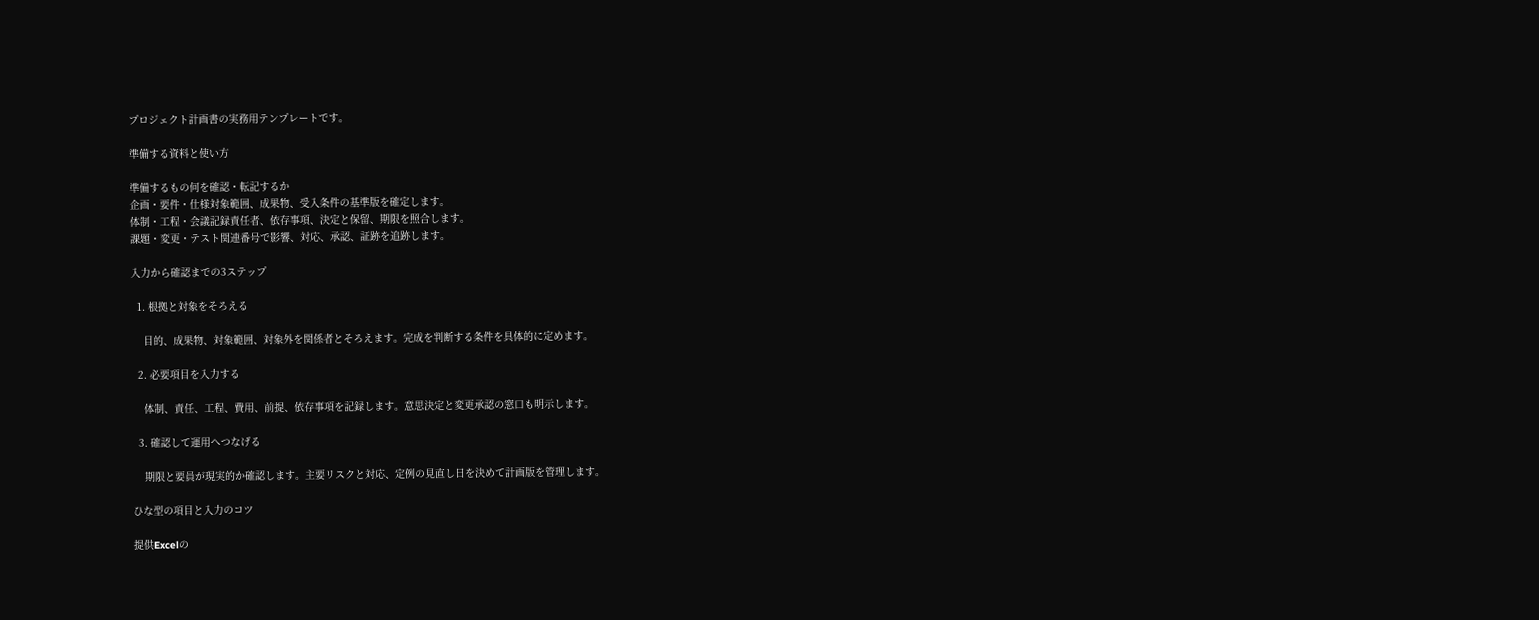プロジェクト計画書の実務用テンプレートです。

準備する資料と使い方

準備するもの何を確認・転記するか
企画・要件・仕様対象範囲、成果物、受入条件の基準版を確定します。
体制・工程・会議記録責任者、依存事項、決定と保留、期限を照合します。
課題・変更・テスト関連番号で影響、対応、承認、証跡を追跡します。

入力から確認までの3ステップ

  1. 根拠と対象をそろえる

    目的、成果物、対象範囲、対象外を関係者とそろえます。完成を判断する条件を具体的に定めます。

  2. 必要項目を入力する

    体制、責任、工程、費用、前提、依存事項を記録します。意思決定と変更承認の窓口も明示します。

  3. 確認して運用へつなげる

    期限と要員が現実的か確認します。主要リスクと対応、定例の見直し日を決めて計画版を管理します。

ひな型の項目と入力のコツ

提供Excelの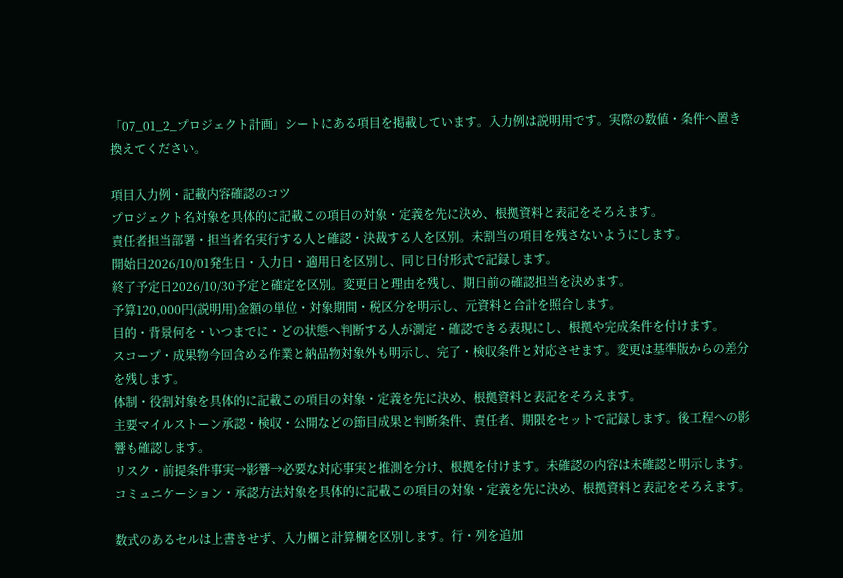「07_01_2_プロジェクト計画」シートにある項目を掲載しています。入力例は説明用です。実際の数値・条件へ置き換えてください。

項目入力例・記載内容確認のコツ
プロジェクト名対象を具体的に記載この項目の対象・定義を先に決め、根拠資料と表記をそろえます。
責任者担当部署・担当者名実行する人と確認・決裁する人を区別。未割当の項目を残さないようにします。
開始日2026/10/01発生日・入力日・適用日を区別し、同じ日付形式で記録します。
終了予定日2026/10/30予定と確定を区別。変更日と理由を残し、期日前の確認担当を決めます。
予算120,000円(説明用)金額の単位・対象期間・税区分を明示し、元資料と合計を照合します。
目的・背景何を・いつまでに・どの状態へ判断する人が測定・確認できる表現にし、根拠や完成条件を付けます。
スコープ・成果物今回含める作業と納品物対象外も明示し、完了・検収条件と対応させます。変更は基準版からの差分を残します。
体制・役割対象を具体的に記載この項目の対象・定義を先に決め、根拠資料と表記をそろえます。
主要マイルストーン承認・検収・公開などの節目成果と判断条件、責任者、期限をセットで記録します。後工程への影響も確認します。
リスク・前提条件事実→影響→必要な対応事実と推測を分け、根拠を付けます。未確認の内容は未確認と明示します。
コミュニケーション・承認方法対象を具体的に記載この項目の対象・定義を先に決め、根拠資料と表記をそろえます。

数式のあるセルは上書きせず、入力欄と計算欄を区別します。行・列を追加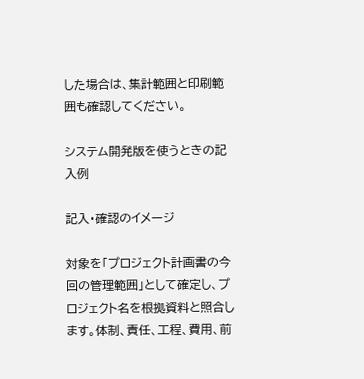した場合は、集計範囲と印刷範囲も確認してください。

システム開発版を使うときの記入例

記入・確認のイメージ

対象を「プロジェクト計画書の今回の管理範囲」として確定し、プロジェクト名を根拠資料と照合します。体制、責任、工程、費用、前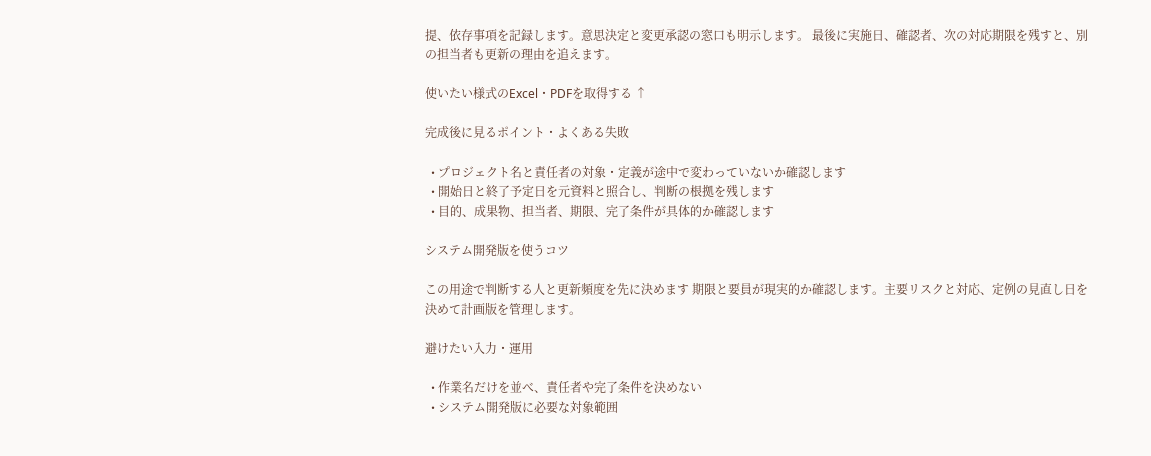提、依存事項を記録します。意思決定と変更承認の窓口も明示します。 最後に実施日、確認者、次の対応期限を残すと、別の担当者も更新の理由を追えます。

使いたい様式のExcel・PDFを取得する ↑

完成後に見るポイント・よくある失敗

  • プロジェクト名と責任者の対象・定義が途中で変わっていないか確認します
  • 開始日と終了予定日を元資料と照合し、判断の根拠を残します
  • 目的、成果物、担当者、期限、完了条件が具体的か確認します

システム開発版を使うコツ

この用途で判断する人と更新頻度を先に決めます 期限と要員が現実的か確認します。主要リスクと対応、定例の見直し日を決めて計画版を管理します。

避けたい入力・運用

  • 作業名だけを並べ、責任者や完了条件を決めない
  • システム開発版に必要な対象範囲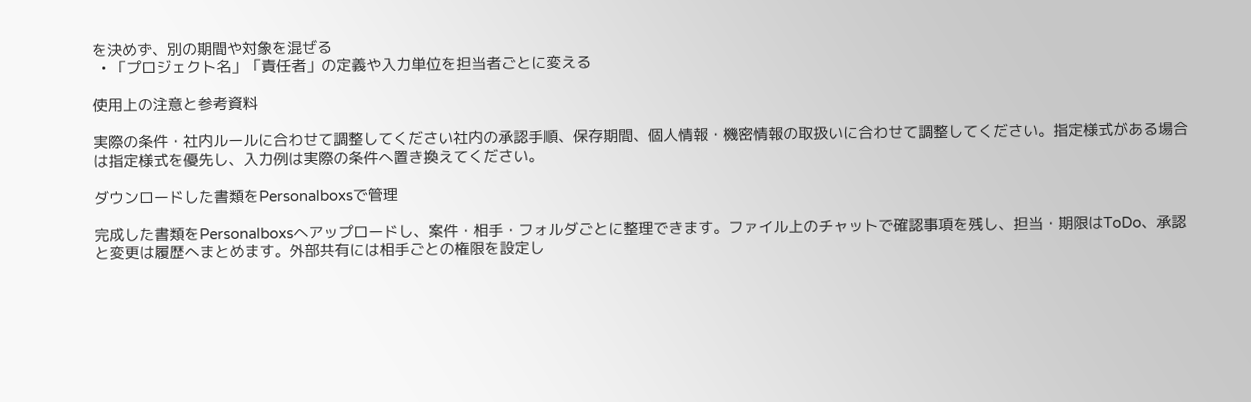を決めず、別の期間や対象を混ぜる
  • 「プロジェクト名」「責任者」の定義や入力単位を担当者ごとに変える

使用上の注意と参考資料

実際の条件・社内ルールに合わせて調整してください社内の承認手順、保存期間、個人情報・機密情報の取扱いに合わせて調整してください。指定様式がある場合は指定様式を優先し、入力例は実際の条件へ置き換えてください。

ダウンロードした書類をPersonalboxsで管理

完成した書類をPersonalboxsへアップロードし、案件・相手・フォルダごとに整理できます。ファイル上のチャットで確認事項を残し、担当・期限はToDo、承認と変更は履歴へまとめます。外部共有には相手ごとの権限を設定し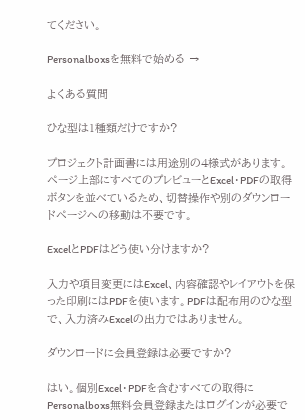てください。

Personalboxsを無料で始める →

よくある質問

ひな型は1種類だけですか?

プロジェクト計画書には用途別の4様式があります。ページ上部にすべてのプレビューとExcel・PDFの取得ボタンを並べているため、切替操作や別のダウンロードページへの移動は不要です。

ExcelとPDFはどう使い分けますか?

入力や項目変更にはExcel、内容確認やレイアウトを保った印刷にはPDFを使います。PDFは配布用のひな型で、入力済みExcelの出力ではありません。

ダウンロードに会員登録は必要ですか?

はい。個別Excel・PDFを含むすべての取得にPersonalboxs無料会員登録またはログインが必要で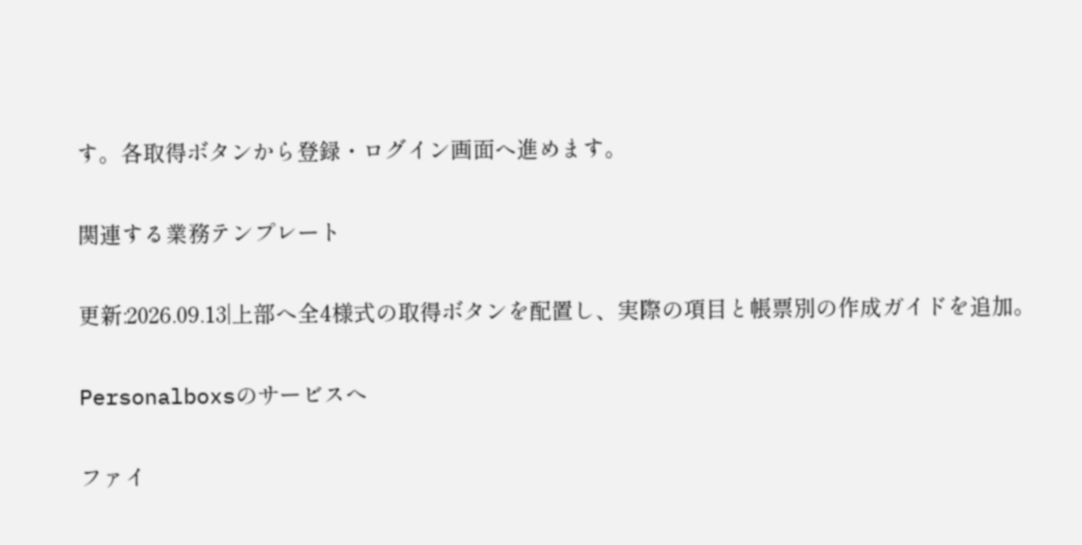す。各取得ボタンから登録・ログイン画面へ進めます。

関連する業務テンプレート

更新:2026.09.13|上部へ全4様式の取得ボタンを配置し、実際の項目と帳票別の作成ガイドを追加。

Personalboxsのサービスへ

ファイ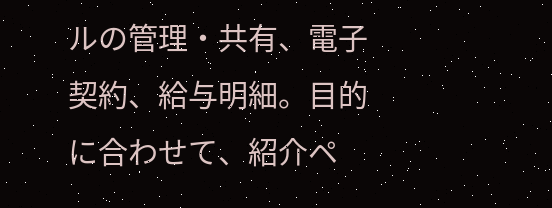ルの管理・共有、電子契約、給与明細。目的に合わせて、紹介ペ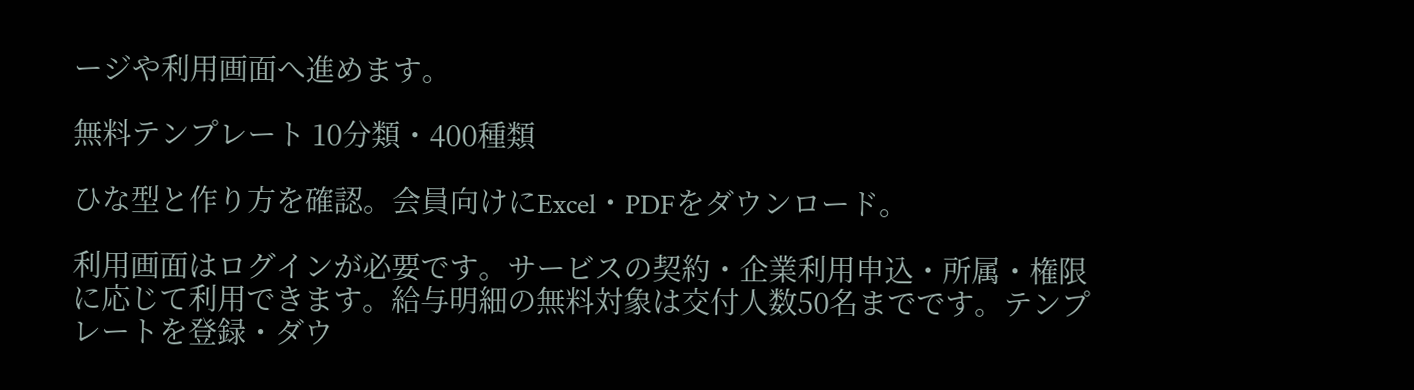ージや利用画面へ進めます。

無料テンプレート 10分類・400種類

ひな型と作り方を確認。会員向けにExcel・PDFをダウンロード。

利用画面はログインが必要です。サービスの契約・企業利用申込・所属・権限に応じて利用できます。給与明細の無料対象は交付人数50名までです。テンプレートを登録・ダウ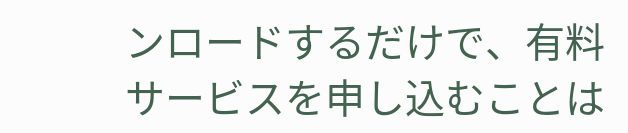ンロードするだけで、有料サービスを申し込むことは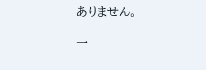ありません。

一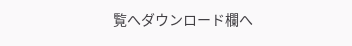覧へダウンロード欄へ